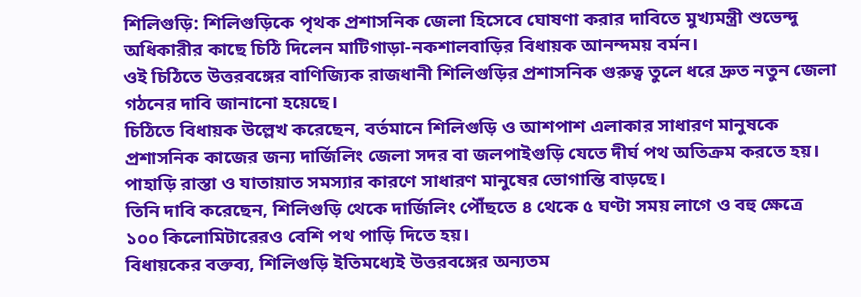শিলিগুড়ি: শিলিগুড়িকে পৃথক প্রশাসনিক জেলা হিসেবে ঘোষণা করার দাবিতে মুখ্যমন্ত্রী শুভেন্দু অধিকারীর কাছে চিঠি দিলেন মাটিগাড়া-নকশালবাড়ির বিধায়ক আনন্দময় বর্মন।
ওই চিঠিতে উত্তরবঙ্গের বাণিজ্যিক রাজধানী শিলিগুড়ির প্রশাসনিক গুরুত্ব তুলে ধরে দ্রুত নতুন জেলা গঠনের দাবি জানানো হয়েছে।
চিঠিতে বিধায়ক উল্লেখ করেছেন, বর্তমানে শিলিগুড়ি ও আশপাশ এলাকার সাধারণ মানুষকে প্রশাসনিক কাজের জন্য দার্জিলিং জেলা সদর বা জলপাইগুড়ি যেতে দীর্ঘ পথ অতিক্রম করতে হয়।
পাহাড়ি রাস্তা ও যাতায়াত সমস্যার কারণে সাধারণ মানুষের ভোগান্তি বাড়ছে।
তিনি দাবি করেছেন, শিলিগুড়ি থেকে দার্জিলিং পৌঁছতে ৪ থেকে ৫ ঘণ্টা সময় লাগে ও বহু ক্ষেত্রে ১০০ কিলোমিটারেরও বেশি পথ পাড়ি দিতে হয়।
বিধায়কের বক্তব্য, শিলিগুড়ি ইতিমধ্যেই উত্তরবঙ্গের অন্যতম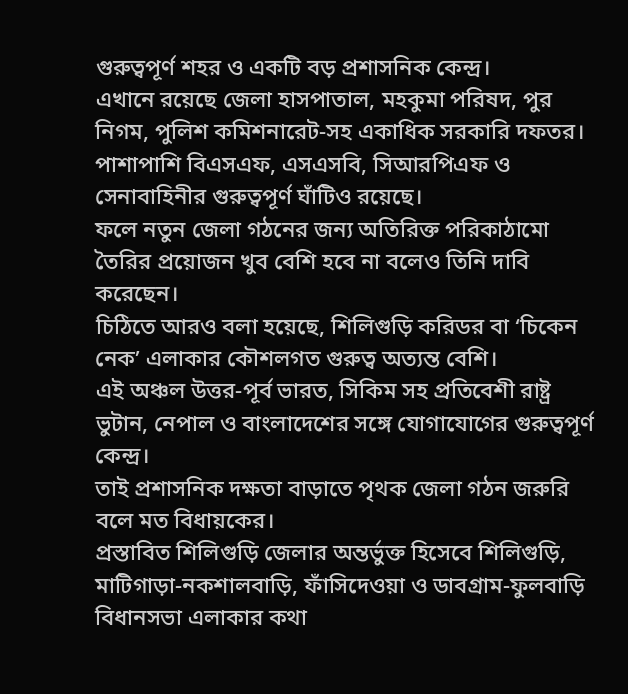গুরুত্বপূর্ণ শহর ও একটি বড় প্রশাসনিক কেন্দ্র।
এখানে রয়েছে জেলা হাসপাতাল, মহকুমা পরিষদ, পুর নিগম, পুলিশ কমিশনারেট-সহ একাধিক সরকারি দফতর।
পাশাপাশি বিএসএফ, এসএসবি, সিআরপিএফ ও সেনাবাহিনীর গুরুত্বপূর্ণ ঘাঁটিও রয়েছে।
ফলে নতুন জেলা গঠনের জন্য অতিরিক্ত পরিকাঠামো তৈরির প্রয়োজন খুব বেশি হবে না বলেও তিনি দাবি করেছেন।
চিঠিতে আরও বলা হয়েছে, শিলিগুড়ি করিডর বা ‘চিকেন নেক’ এলাকার কৌশলগত গুরুত্ব অত্যন্ত বেশি।
এই অঞ্চল উত্তর-পূর্ব ভারত, সিকিম সহ প্রতিবেশী রাষ্ট্র ভুটান, নেপাল ও বাংলাদেশের সঙ্গে যোগাযোগের গুরুত্বপূর্ণ কেন্দ্র।
তাই প্রশাসনিক দক্ষতা বাড়াতে পৃথক জেলা গঠন জরুরি বলে মত বিধায়কের।
প্রস্তাবিত শিলিগুড়ি জেলার অন্তর্ভুক্ত হিসেবে শিলিগুড়ি, মাটিগাড়া-নকশালবাড়ি, ফাঁসিদেওয়া ও ডাবগ্রাম-ফুলবাড়ি বিধানসভা এলাকার কথা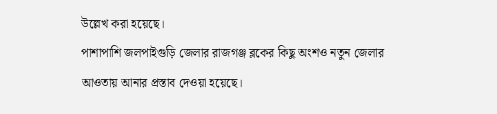উল্লেখ করা হয়েছে।
পাশাপাশি জলপাইগুড়ি জেলার রাজগঞ্জ ব্লকের কিছু অংশও নতুন জেলার আওতায় আনার প্রস্তাব দেওয়া হয়েছে।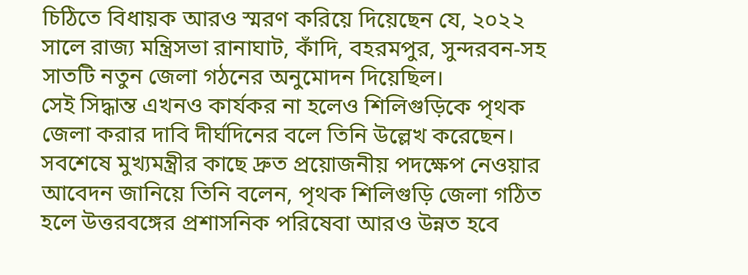চিঠিতে বিধায়ক আরও স্মরণ করিয়ে দিয়েছেন যে, ২০২২ সালে রাজ্য মন্ত্রিসভা রানাঘাট, কাঁদি, বহরমপুর, সুন্দরবন-সহ সাতটি নতুন জেলা গঠনের অনুমোদন দিয়েছিল।
সেই সিদ্ধান্ত এখনও কার্যকর না হলেও শিলিগুড়িকে পৃথক জেলা করার দাবি দীর্ঘদিনের বলে তিনি উল্লেখ করেছেন।
সবশেষে মুখ্যমন্ত্রীর কাছে দ্রুত প্রয়োজনীয় পদক্ষেপ নেওয়ার আবেদন জানিয়ে তিনি বলেন, পৃথক শিলিগুড়ি জেলা গঠিত হলে উত্তরবঙ্গের প্রশাসনিক পরিষেবা আরও উন্নত হবে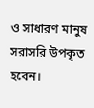ও সাধারণ মানুষ সরাসরি উপকৃত হবেন।